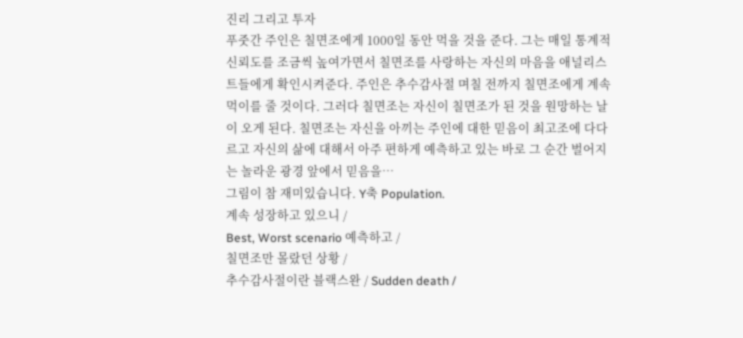진리 그리고 투자
푸줏간 주인은 칠면조에게 1000일 동안 먹을 것을 준다. 그는 매일 통계적 신뢰도를 조금씩 높여가면서 칠면조를 사랑하는 자신의 마음을 애널리스트들에게 확인시켜준다. 주인은 추수감사절 며칠 전까지 칠면조에게 계속 먹이를 줄 것이다. 그러다 칠면조는 자신이 칠면조가 된 것을 원망하는 날이 오게 된다. 칠면조는 자신을 아끼는 주인에 대한 믿음이 최고조에 다다르고 자신의 삶에 대해서 아주 편하게 예측하고 있는 바로 그 순간 벌어지는 놀라운 광경 앞에서 믿음을…
그림이 참 재미있습니다. Y축 Population.
계속 성장하고 있으니 /
Best, Worst scenario 예측하고 /
칠면조만 몰랐던 상황 /
추수감사절이란 블랙스완 / Sudden death /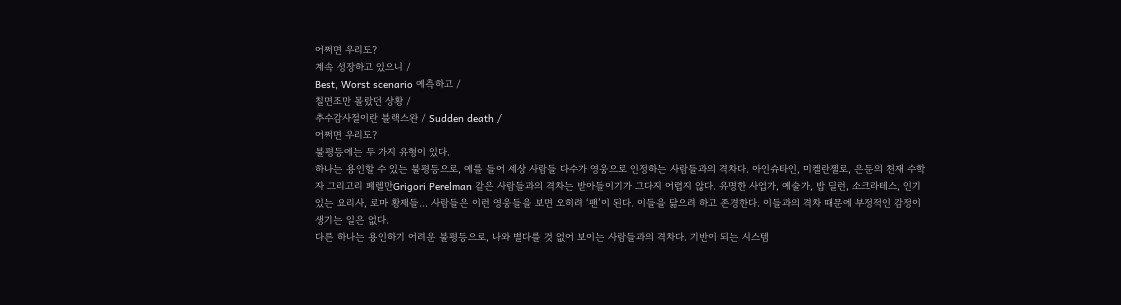어쩌면 우리도?
계속 성장하고 있으니 /
Best, Worst scenario 예측하고 /
칠면조만 몰랐던 상황 /
추수감사절이란 블랙스완 / Sudden death /
어쩌면 우리도?
불평등에는 두 가지 유형이 있다.
하나는 용인할 수 있는 불평등으로, 예를 들어 세상 사람들 다수가 영웅으로 인정하는 사람들과의 격차다. 아인슈타인, 미켈란젤로, 은둔의 천재 수학자 그리고리 페렐만Grigori Perelman 같은 사람들과의 격차는 받아들이기가 그다지 어렵지 않다. 유명한 사업가, 예술가, 밥 딜런, 소크라테스, 인기 있는 요리사, 로마 황제들… 사람들은 이런 영웅들을 보면 오히려 ‘팬’이 된다. 이들을 닮으려 하고 존경한다. 이들과의 격차 때문에 부정적인 감정이 생기는 일은 없다.
다른 하나는 용인하기 어려운 불평등으로, 나와 별다를 것 없어 보이는 사람들과의 격차다. 기반이 되는 시스템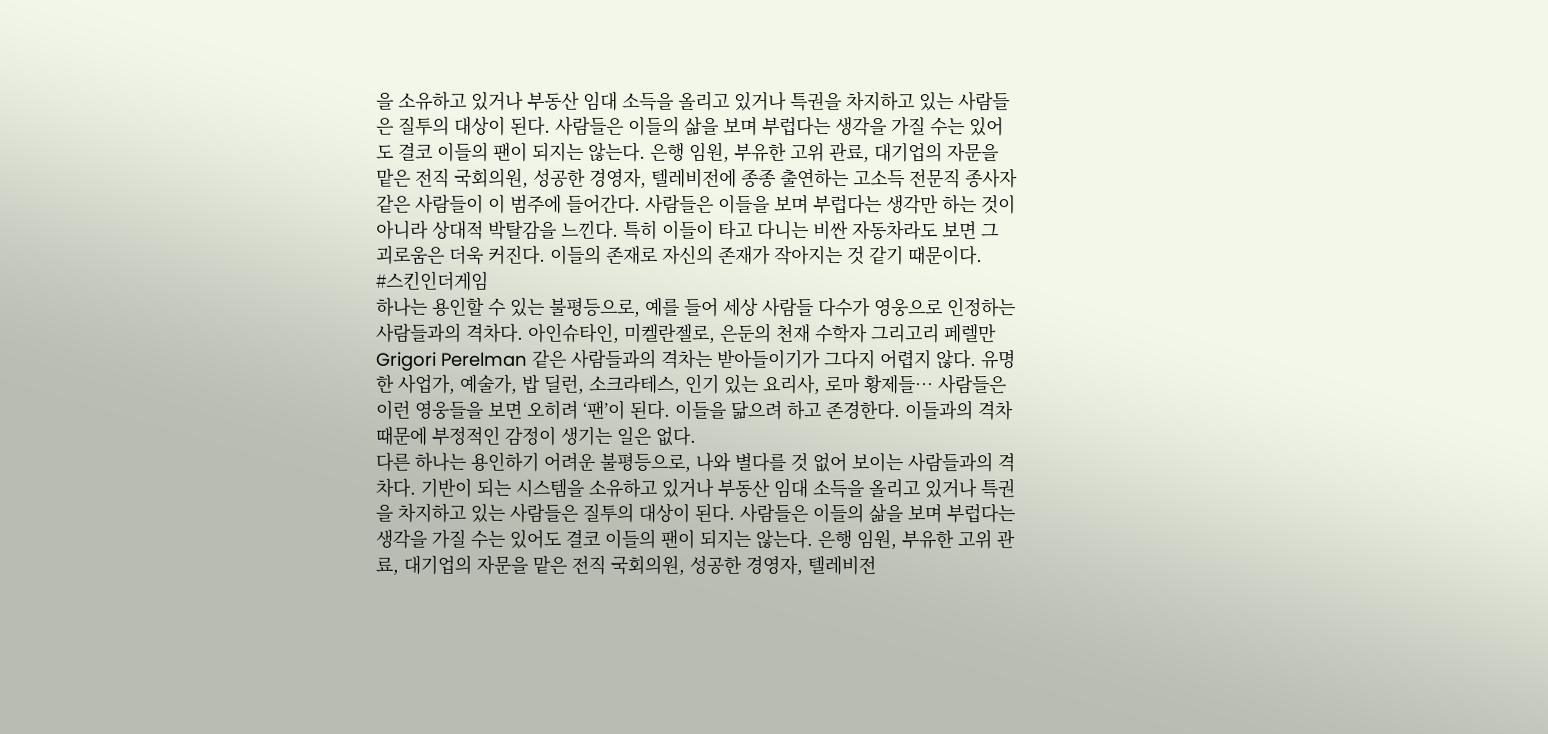을 소유하고 있거나 부동산 임대 소득을 올리고 있거나 특권을 차지하고 있는 사람들은 질투의 대상이 된다. 사람들은 이들의 삶을 보며 부럽다는 생각을 가질 수는 있어도 결코 이들의 팬이 되지는 않는다. 은행 임원, 부유한 고위 관료, 대기업의 자문을 맡은 전직 국회의원, 성공한 경영자, 텔레비전에 종종 출연하는 고소득 전문직 종사자 같은 사람들이 이 범주에 들어간다. 사람들은 이들을 보며 부럽다는 생각만 하는 것이 아니라 상대적 박탈감을 느낀다. 특히 이들이 타고 다니는 비싼 자동차라도 보면 그 괴로움은 더욱 커진다. 이들의 존재로 자신의 존재가 작아지는 것 같기 때문이다.
#스킨인더게임
하나는 용인할 수 있는 불평등으로, 예를 들어 세상 사람들 다수가 영웅으로 인정하는 사람들과의 격차다. 아인슈타인, 미켈란젤로, 은둔의 천재 수학자 그리고리 페렐만Grigori Perelman 같은 사람들과의 격차는 받아들이기가 그다지 어렵지 않다. 유명한 사업가, 예술가, 밥 딜런, 소크라테스, 인기 있는 요리사, 로마 황제들… 사람들은 이런 영웅들을 보면 오히려 ‘팬’이 된다. 이들을 닮으려 하고 존경한다. 이들과의 격차 때문에 부정적인 감정이 생기는 일은 없다.
다른 하나는 용인하기 어려운 불평등으로, 나와 별다를 것 없어 보이는 사람들과의 격차다. 기반이 되는 시스템을 소유하고 있거나 부동산 임대 소득을 올리고 있거나 특권을 차지하고 있는 사람들은 질투의 대상이 된다. 사람들은 이들의 삶을 보며 부럽다는 생각을 가질 수는 있어도 결코 이들의 팬이 되지는 않는다. 은행 임원, 부유한 고위 관료, 대기업의 자문을 맡은 전직 국회의원, 성공한 경영자, 텔레비전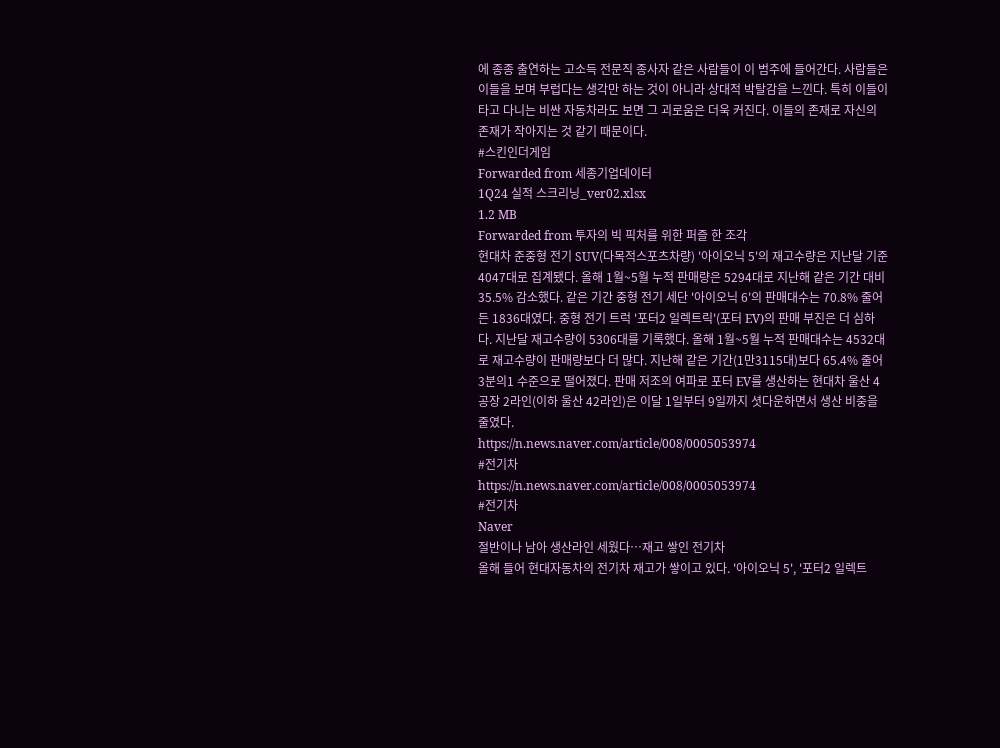에 종종 출연하는 고소득 전문직 종사자 같은 사람들이 이 범주에 들어간다. 사람들은 이들을 보며 부럽다는 생각만 하는 것이 아니라 상대적 박탈감을 느낀다. 특히 이들이 타고 다니는 비싼 자동차라도 보면 그 괴로움은 더욱 커진다. 이들의 존재로 자신의 존재가 작아지는 것 같기 때문이다.
#스킨인더게임
Forwarded from 세종기업데이터
1Q24 실적 스크리닝_ver02.xlsx
1.2 MB
Forwarded from 투자의 빅 픽처를 위한 퍼즐 한 조각
현대차 준중형 전기 SUV(다목적스포츠차량) '아이오닉 5'의 재고수량은 지난달 기준 4047대로 집계됐다. 올해 1월~5월 누적 판매량은 5294대로 지난해 같은 기간 대비 35.5% 감소했다. 같은 기간 중형 전기 세단 '아이오닉 6'의 판매대수는 70.8% 줄어든 1836대였다. 중형 전기 트럭 '포터2 일렉트릭'(포터 EV)의 판매 부진은 더 심하다. 지난달 재고수량이 5306대를 기록했다. 올해 1월~5월 누적 판매대수는 4532대로 재고수량이 판매량보다 더 많다. 지난해 같은 기간(1만3115대)보다 65.4% 줄어 3분의1 수준으로 떨어졌다. 판매 저조의 여파로 포터 EV를 생산하는 현대차 울산 4공장 2라인(이하 울산 42라인)은 이달 1일부터 9일까지 셧다운하면서 생산 비중을 줄였다.
https://n.news.naver.com/article/008/0005053974
#전기차
https://n.news.naver.com/article/008/0005053974
#전기차
Naver
절반이나 남아 생산라인 세웠다…재고 쌓인 전기차
올해 들어 현대자동차의 전기차 재고가 쌓이고 있다. '아이오닉 5', '포터2 일렉트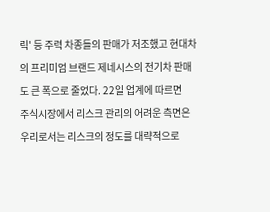릭' 등 주력 차종들의 판매가 저조했고 현대차의 프리미엄 브랜드 제네시스의 전기차 판매도 큰 폭으로 줄었다. 22일 업계에 따르면
주식시장에서 리스크 관리의 어려운 측면은 우리로서는 리스크의 정도를 대략적으로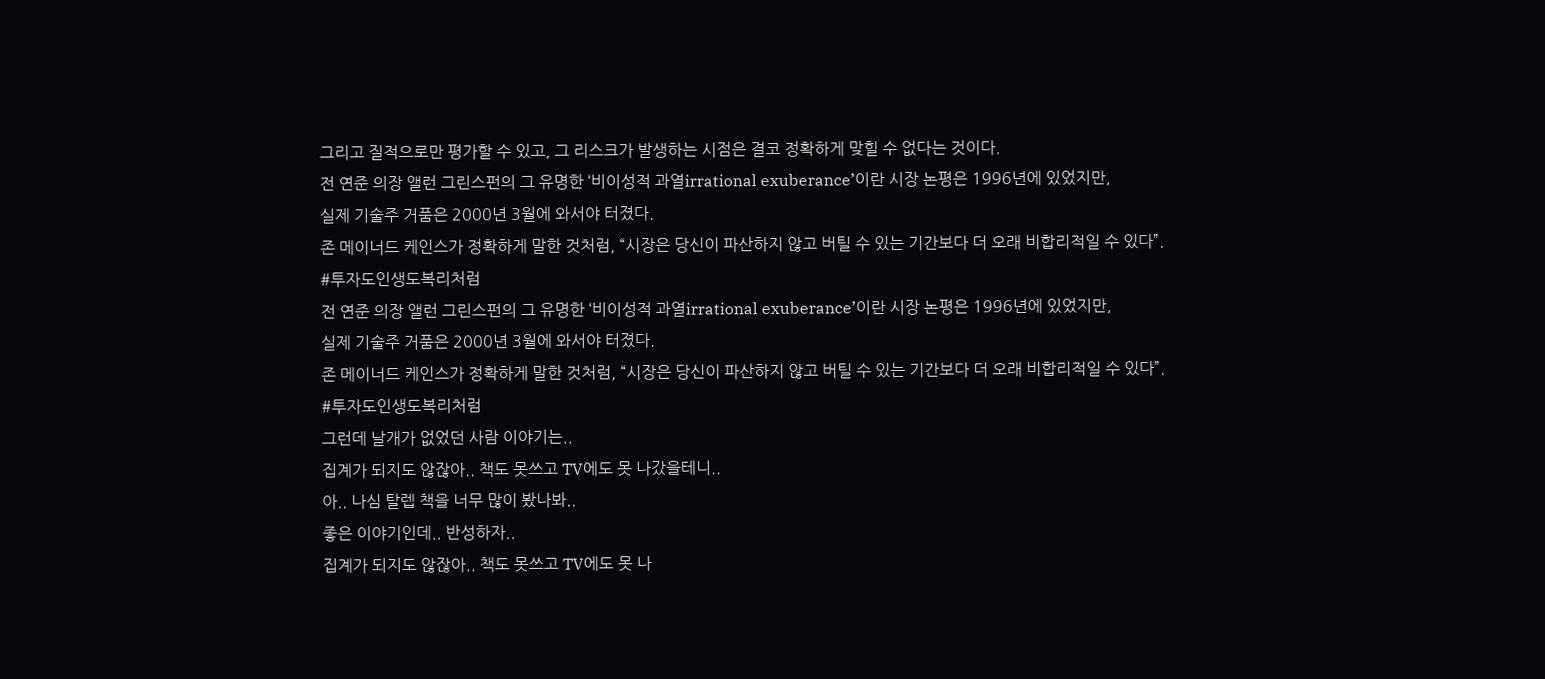그리고 질적으로만 평가할 수 있고, 그 리스크가 발생하는 시점은 결코 정확하게 맞힐 수 없다는 것이다.
전 연준 의장 앨런 그린스펀의 그 유명한 ‘비이성적 과열irrational exuberance’이란 시장 논평은 1996년에 있었지만,
실제 기술주 거품은 2000년 3월에 와서야 터졌다.
존 메이너드 케인스가 정확하게 말한 것처럼, “시장은 당신이 파산하지 않고 버틸 수 있는 기간보다 더 오래 비합리적일 수 있다”.
#투자도인생도복리처럼
전 연준 의장 앨런 그린스펀의 그 유명한 ‘비이성적 과열irrational exuberance’이란 시장 논평은 1996년에 있었지만,
실제 기술주 거품은 2000년 3월에 와서야 터졌다.
존 메이너드 케인스가 정확하게 말한 것처럼, “시장은 당신이 파산하지 않고 버틸 수 있는 기간보다 더 오래 비합리적일 수 있다”.
#투자도인생도복리처럼
그런데 날개가 없었던 사람 이야기는..
집계가 되지도 않잖아.. 책도 못쓰고 TV에도 못 나갔을테니..
아.. 나심 탈렙 책을 너무 많이 봤나봐..
좋은 이야기인데.. 반성하자..
집계가 되지도 않잖아.. 책도 못쓰고 TV에도 못 나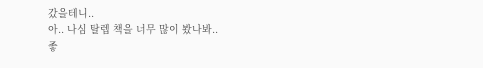갔을테니..
아.. 나심 탈렙 책을 너무 많이 봤나봐..
좋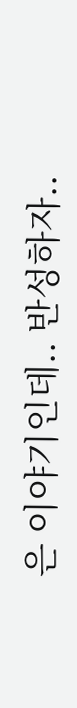은 이야기인데.. 반성하자..